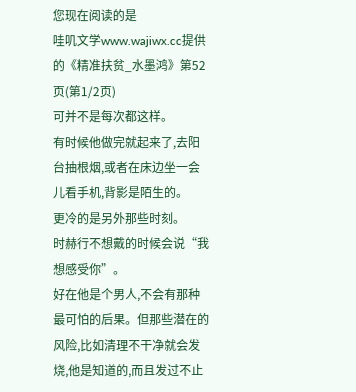您现在阅读的是
哇叽文学www.wajiwx.cc提供的《精准扶贫_水墨鸿》第52页(第1/2页)
可并不是每次都这样。
有时候他做完就起来了,去阳台抽根烟,或者在床边坐一会儿看手机,背影是陌生的。
更冷的是另外那些时刻。
时赫行不想戴的时候会说“我想感受你”。
好在他是个男人,不会有那种最可怕的后果。但那些潜在的风险,比如清理不干净就会发烧,他是知道的,而且发过不止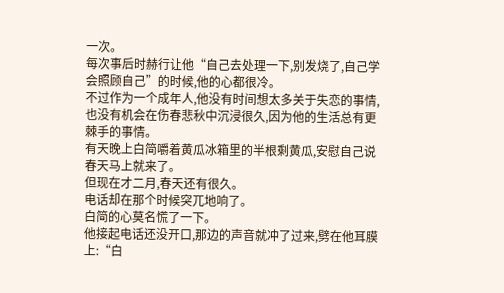一次。
每次事后时赫行让他“自己去处理一下,别发烧了,自己学会照顾自己”的时候,他的心都很冷。
不过作为一个成年人,他没有时间想太多关于失恋的事情,也没有机会在伤春悲秋中沉浸很久,因为他的生活总有更棘手的事情。
有天晚上白简嚼着黄瓜冰箱里的半根剩黄瓜,安慰自己说春天马上就来了。
但现在才二月,春天还有很久。
电话却在那个时候突兀地响了。
白简的心莫名慌了一下。
他接起电话还没开口,那边的声音就冲了过来,劈在他耳膜上:“白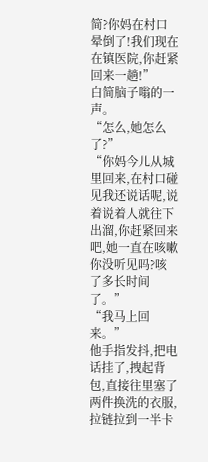简?你妈在村口晕倒了!我们现在在镇医院,你赶紧回来一趟!”
白简脑子嗡的一声。
“怎么,她怎么了?”
“你妈今儿从城里回来,在村口碰见我还说话呢,说着说着人就往下出溜,你赶紧回来吧,她一直在咳嗽你没听见吗?咳了多长时间了。”
“我马上回来。”
他手指发抖,把电话挂了,拽起背包,直接往里塞了两件换洗的衣服,拉链拉到一半卡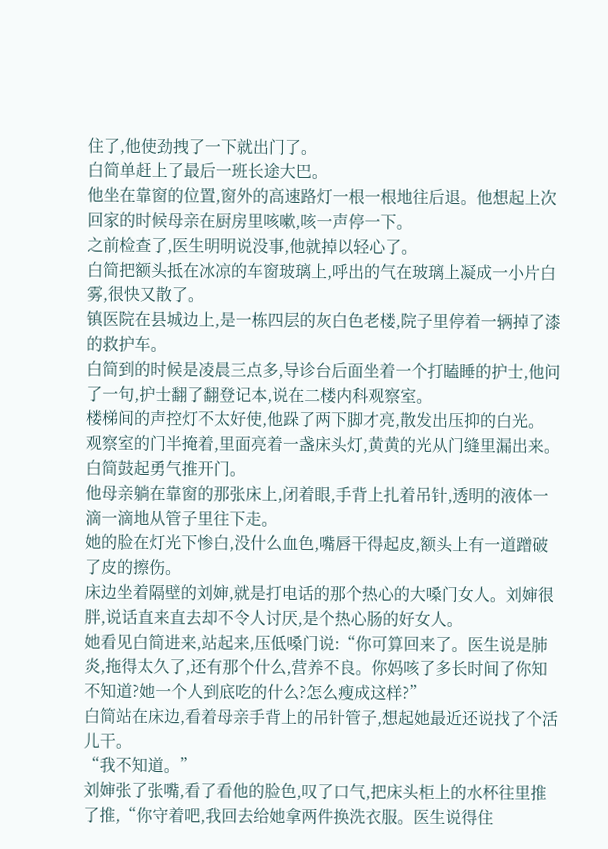住了,他使劲拽了一下就出门了。
白简单赶上了最后一班长途大巴。
他坐在靠窗的位置,窗外的高速路灯一根一根地往后退。他想起上次回家的时候母亲在厨房里咳嗽,咳一声停一下。
之前检查了,医生明明说没事,他就掉以轻心了。
白简把额头抵在冰凉的车窗玻璃上,呼出的气在玻璃上凝成一小片白雾,很快又散了。
镇医院在县城边上,是一栋四层的灰白色老楼,院子里停着一辆掉了漆的救护车。
白简到的时候是凌晨三点多,导诊台后面坐着一个打瞌睡的护士,他问了一句,护士翻了翻登记本,说在二楼内科观察室。
楼梯间的声控灯不太好使,他跺了两下脚才亮,散发出压抑的白光。
观察室的门半掩着,里面亮着一盏床头灯,黄黄的光从门缝里漏出来。
白简鼓起勇气推开门。
他母亲躺在靠窗的那张床上,闭着眼,手背上扎着吊针,透明的液体一滴一滴地从管子里往下走。
她的脸在灯光下惨白,没什么血色,嘴唇干得起皮,额头上有一道蹭破了皮的擦伤。
床边坐着隔壁的刘婶,就是打电话的那个热心的大嗓门女人。刘婶很胖,说话直来直去却不令人讨厌,是个热心肠的好女人。
她看见白简进来,站起来,压低嗓门说:“你可算回来了。医生说是肺炎,拖得太久了,还有那个什么,营养不良。你妈咳了多长时间了你知不知道?她一个人到底吃的什么?怎么瘦成这样?”
白简站在床边,看着母亲手背上的吊针管子,想起她最近还说找了个活儿干。
“我不知道。”
刘婶张了张嘴,看了看他的脸色,叹了口气,把床头柜上的水杯往里推了推,“你守着吧,我回去给她拿两件换洗衣服。医生说得住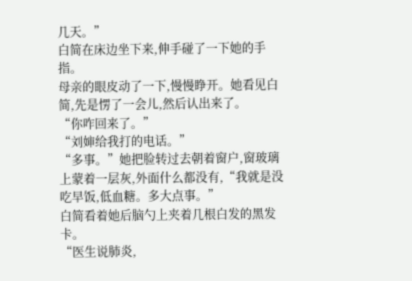几天。”
白简在床边坐下来,伸手碰了一下她的手指。
母亲的眼皮动了一下,慢慢睁开。她看见白简,先是愣了一会儿,然后认出来了。
“你咋回来了。”
“刘婶给我打的电话。”
“多事。”她把脸转过去朝着窗户,窗玻璃上蒙着一层灰,外面什么都没有,“我就是没吃早饭,低血糖。多大点事。”
白简看着她后脑勺上夹着几根白发的黑发卡。
“医生说肺炎,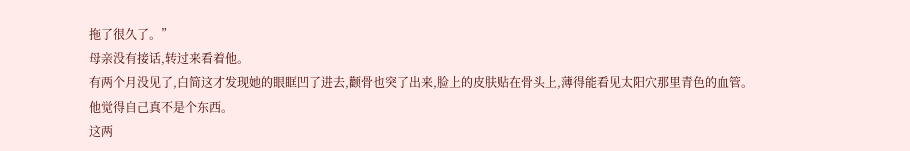拖了很久了。”
母亲没有接话,转过来看着他。
有两个月没见了,白简这才发现她的眼眶凹了进去,颧骨也突了出来,脸上的皮肤贴在骨头上,薄得能看见太阳穴那里青色的血管。
他觉得自己真不是个东西。
这两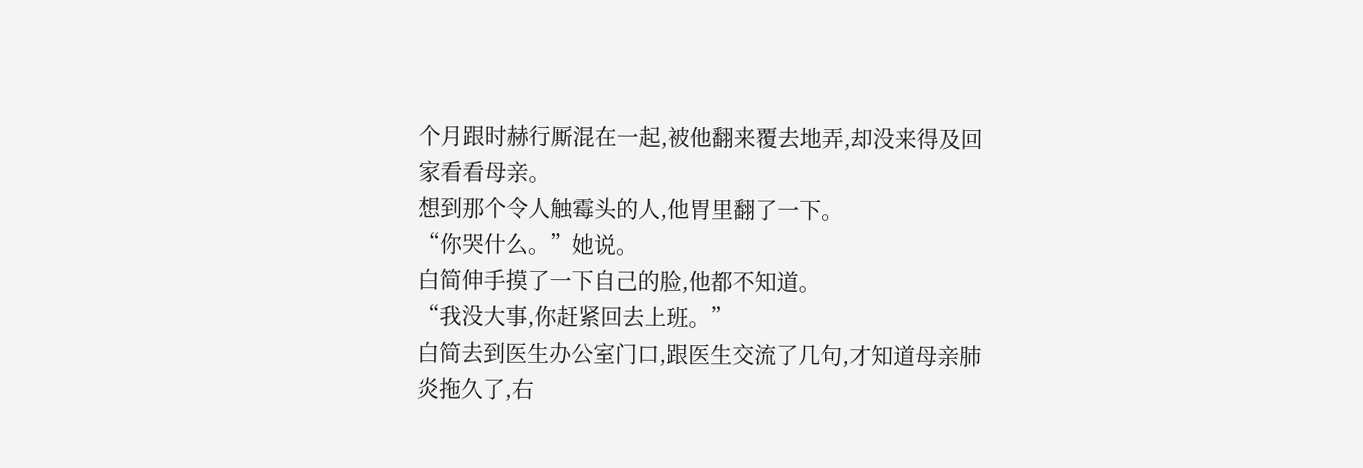个月跟时赫行厮混在一起,被他翻来覆去地弄,却没来得及回家看看母亲。
想到那个令人触霉头的人,他胃里翻了一下。
“你哭什么。”她说。
白简伸手摸了一下自己的脸,他都不知道。
“我没大事,你赶紧回去上班。”
白简去到医生办公室门口,跟医生交流了几句,才知道母亲肺炎拖久了,右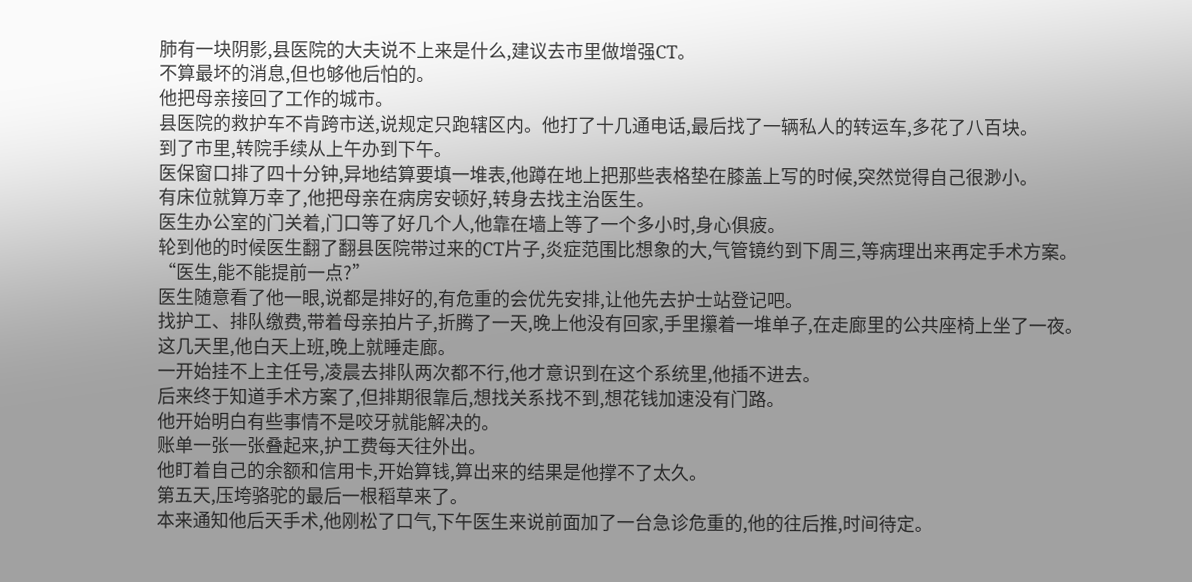肺有一块阴影,县医院的大夫说不上来是什么,建议去市里做增强CT。
不算最坏的消息,但也够他后怕的。
他把母亲接回了工作的城市。
县医院的救护车不肯跨市送,说规定只跑辖区内。他打了十几通电话,最后找了一辆私人的转运车,多花了八百块。
到了市里,转院手续从上午办到下午。
医保窗口排了四十分钟,异地结算要填一堆表,他蹲在地上把那些表格垫在膝盖上写的时候,突然觉得自己很渺小。
有床位就算万幸了,他把母亲在病房安顿好,转身去找主治医生。
医生办公室的门关着,门口等了好几个人,他靠在墙上等了一个多小时,身心俱疲。
轮到他的时候医生翻了翻县医院带过来的CT片子,炎症范围比想象的大,气管镜约到下周三,等病理出来再定手术方案。
“医生,能不能提前一点?”
医生随意看了他一眼,说都是排好的,有危重的会优先安排,让他先去护士站登记吧。
找护工、排队缴费,带着母亲拍片子,折腾了一天,晚上他没有回家,手里攥着一堆单子,在走廊里的公共座椅上坐了一夜。
这几天里,他白天上班,晚上就睡走廊。
一开始挂不上主任号,凌晨去排队两次都不行,他才意识到在这个系统里,他插不进去。
后来终于知道手术方案了,但排期很靠后,想找关系找不到,想花钱加速没有门路。
他开始明白有些事情不是咬牙就能解决的。
账单一张一张叠起来,护工费每天往外出。
他盯着自己的余额和信用卡,开始算钱,算出来的结果是他撑不了太久。
第五天,压垮骆驼的最后一根稻草来了。
本来通知他后天手术,他刚松了口气,下午医生来说前面加了一台急诊危重的,他的往后推,时间待定。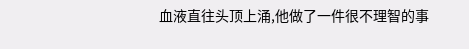血液直往头顶上涌,他做了一件很不理智的事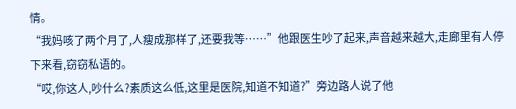情。
“我妈咳了两个月了,人瘦成那样了,还要我等……”他跟医生吵了起来,声音越来越大,走廊里有人停下来看,窃窃私语的。
“哎,你这人,吵什么?素质这么低,这里是医院,知道不知道?”旁边路人说了他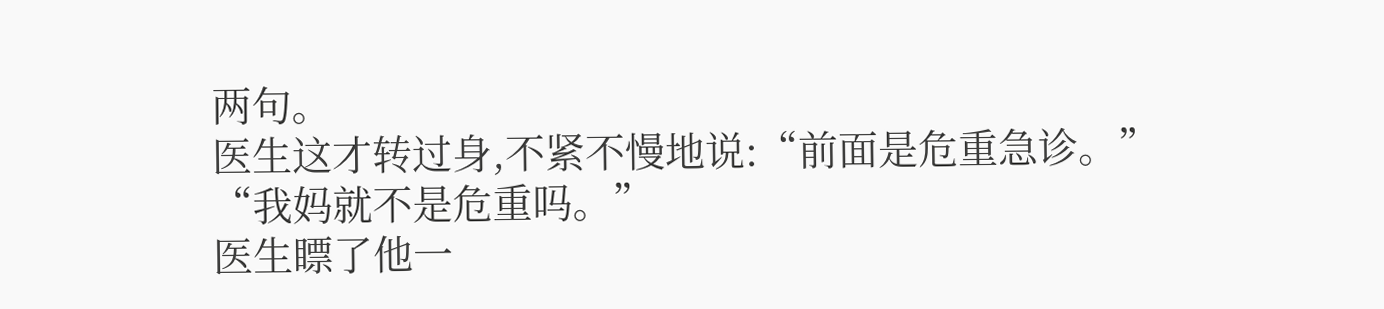两句。
医生这才转过身,不紧不慢地说:“前面是危重急诊。”
“我妈就不是危重吗。”
医生瞟了他一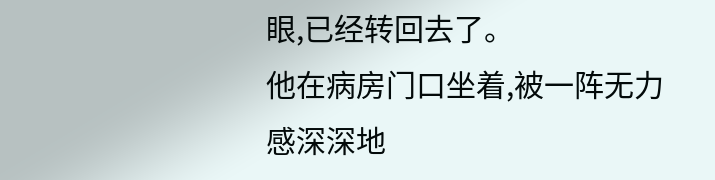眼,已经转回去了。
他在病房门口坐着,被一阵无力感深深地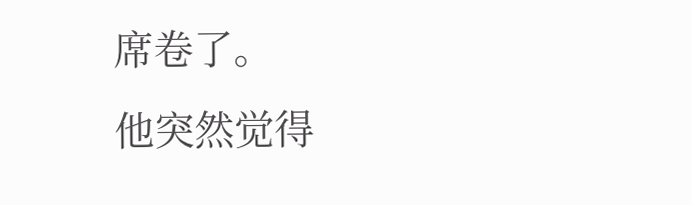席卷了。
他突然觉得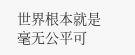世界根本就是毫无公平可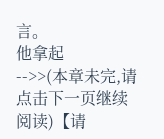言。
他拿起
-->>(本章未完,请点击下一页继续阅读)【请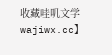收藏哇叽文学 wajiwx.cc】